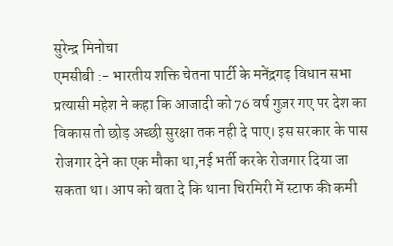सुरेन्द्र मिनोचा
एमसीबी :- भारतीय शक्ति चेतना पार्टी के मनेंद्रगढ़ विधान सभा प्रत्यासी महेश ने कहा कि आजादी को 76 वर्ष गुज़र गए पर देश का विकास तो छोड़ अच्छी सुरक्षा तक नही दे पाए। इस सरकार के पास रोजगार देने का एक मौका था,नई भर्ती करके रोजगार दिया जा सकता था। आप को बता दे कि थाना चिरमिरी में स्टाफ की कमी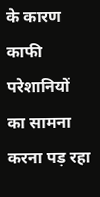के कारण काफी परेशानियों का सामना करना पड़ रहा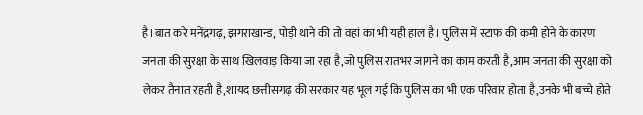है।बात करे मनेंद्रगढ़, झगराखान्ड, पोड़ी थाने की तो वहां का भी यही हाल है। पुलिस में स्टाफ की कमी होने के कारण जनता की सुरक्षा के साथ खिलवाड़ किया जा रहा है,जो पुलिस रातभर जागने का काम करती है,आम जनता की सुरक्षा को लेकर तैनात रहती है,शायद छत्तीसगढ़ की सरकार यह भूल गई कि पुलिस का भी एक परिवार होता है,उनके भी बच्चे होते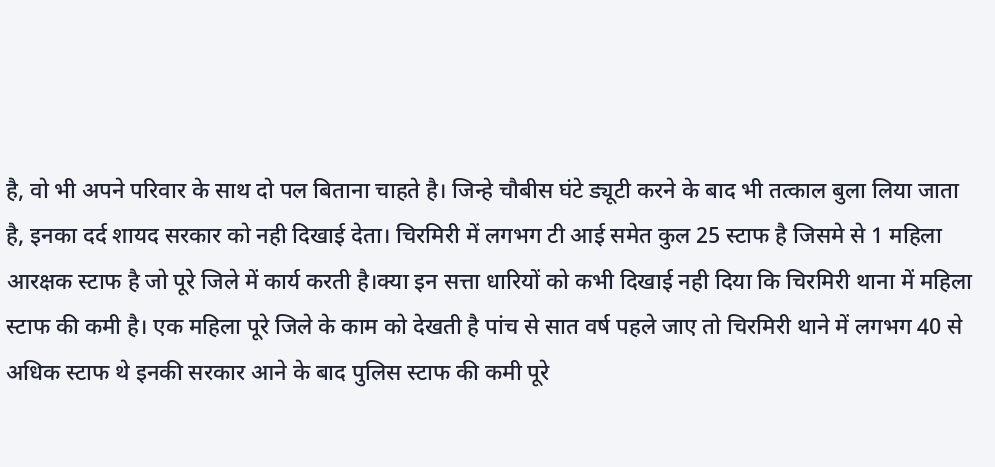है, वो भी अपने परिवार के साथ दो पल बिताना चाहते है। जिन्हे चौबीस घंटे ड्यूटी करने के बाद भी तत्काल बुला लिया जाता है, इनका दर्द शायद सरकार को नही दिखाई देता। चिरमिरी में लगभग टी आई समेत कुल 25 स्टाफ है जिसमे से 1 महिला आरक्षक स्टाफ है जो पूरे जिले में कार्य करती है।क्या इन सत्ता धारियों को कभी दिखाई नही दिया कि चिरमिरी थाना में महिला स्टाफ की कमी है। एक महिला पूरे जिले के काम को देखती है पांच से सात वर्ष पहले जाए तो चिरमिरी थाने में लगभग 40 से अधिक स्टाफ थे इनकी सरकार आने के बाद पुलिस स्टाफ की कमी पूरे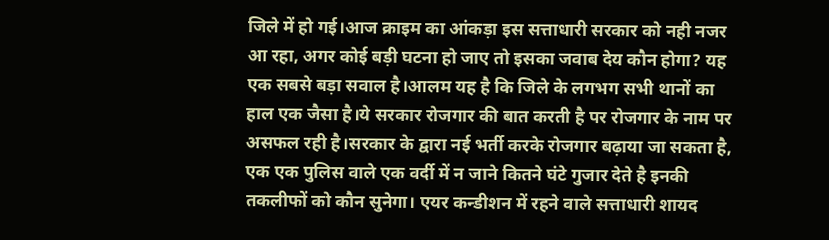जिले में हो गई।आज क्राइम का आंकड़ा इस सत्ताधारी सरकार को नही नजर आ रहा, अगर कोई बड़ी घटना हो जाए तो इसका जवाब देय कौन होगा? यह एक सबसे बड़ा सवाल है।आलम यह है कि जिले के लगभग सभी थानों का हाल एक जैसा है।ये सरकार रोजगार की बात करती है पर रोजगार के नाम पर असफल रही है।सरकार के द्वारा नई भर्ती करके रोजगार बढ़ाया जा सकता है, एक एक पुलिस वाले एक वर्दी में न जाने कितने घंटे गुजार देते है इनकी तकलीफों को कौन सुनेगा। एयर कन्डीशन में रहने वाले सत्ताधारी शायद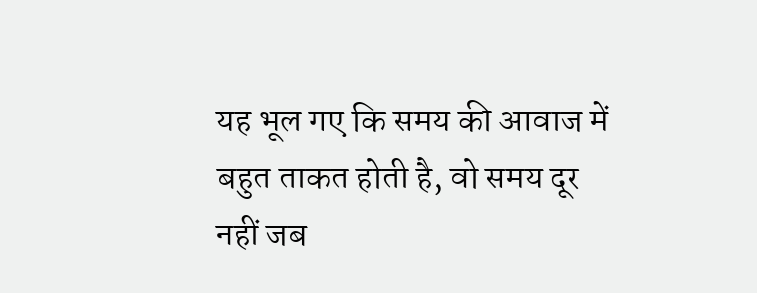यह भूल गए कि समय की आवाज में बहुत ताकत होती है, वो समय दूर नहीं जब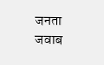जनता जवाब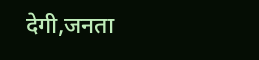देगी,जनता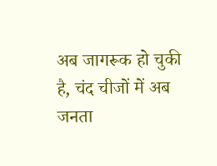अब जागरूक हो चुकी है, चंद चीजों में अब जनता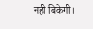नही बिकेगी।